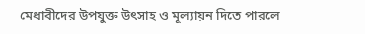মেধাবীদের উপযুক্ত উৎসাহ ও মূল্যায়ন দিতে পারলে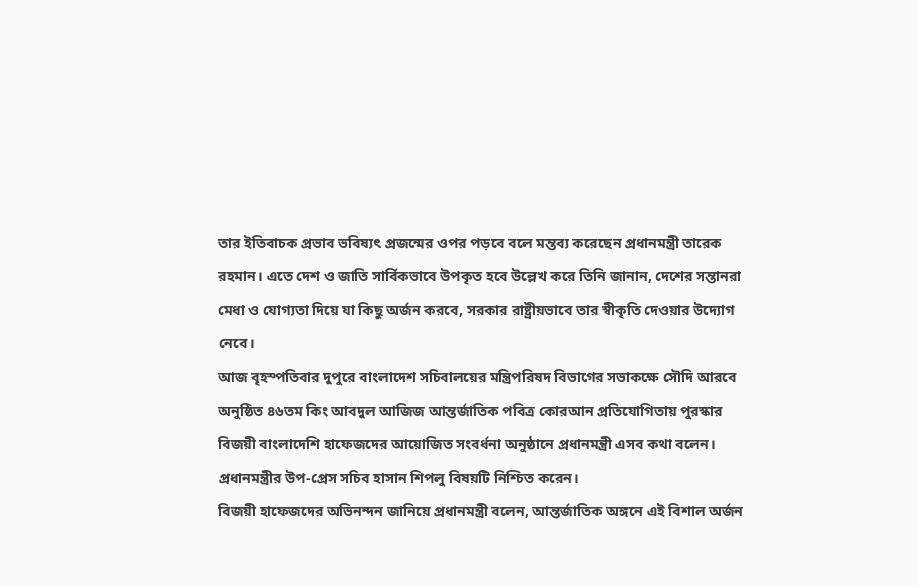তার ইতিবাচক প্রভাব ভবিষ্যৎ প্রজন্মের ওপর পড়বে বলে মন্তব্য করেছেন প্রধানমন্ত্রী তারেক রহমান। এতে দেশ ও জাতি সার্বিকভাবে উপকৃত হবে উল্লেখ করে তিনি জানান, দেশের সন্তানরা মেধা ও যোগ্যতা দিয়ে যা কিছু অর্জন করবে, সরকার রাষ্ট্রীয়ভাবে তার স্বীকৃতি দেওয়ার উদ্যোগ নেবে।
আজ বৃহস্পতিবার দুপুরে বাংলাদেশ সচিবালয়ের মন্ত্রিপরিষদ বিভাগের সভাকক্ষে সৌদি আরবে অনুষ্ঠিত ৪৬তম কিং আবদুল আজিজ আন্তর্জাতিক পবিত্র কোরআন প্রতিযোগিতায় পুরস্কার বিজয়ী বাংলাদেশি হাফেজদের আয়োজিত সংবর্ধনা অনুষ্ঠানে প্রধানমন্ত্রী এসব কথা বলেন। প্রধানমন্ত্রীর উপ-প্রেস সচিব হাসান শিপলু বিষয়টি নিশ্চিত করেন।
বিজয়ী হাফেজদের অভিনন্দন জানিয়ে প্রধানমন্ত্রী বলেন, আন্তর্জাতিক অঙ্গনে এই বিশাল অর্জন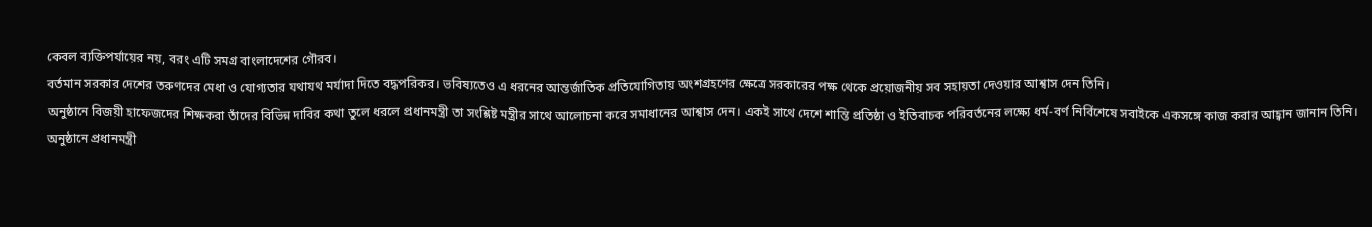কেবল ব্যক্তিপর্যায়ের নয়, বরং এটি সমগ্র বাংলাদেশের গৌরব।
বর্তমান সরকার দেশের তরুণদের মেধা ও যোগ্যতার যথাযথ মর্যাদা দিতে বদ্ধপরিকর। ভবিষ্যতেও এ ধরনের আন্তর্জাতিক প্রতিযোগিতায় অংশগ্রহণের ক্ষেত্রে সরকারের পক্ষ থেকে প্রয়োজনীয় সব সহায়তা দেওয়ার আশ্বাস দেন তিনি।
অনুষ্ঠানে বিজয়ী হাফেজদের শিক্ষকরা তাঁদের বিভিন্ন দাবির কথা তুলে ধরলে প্রধানমন্ত্রী তা সংশ্লিষ্ট মন্ত্রীর সাথে আলোচনা করে সমাধানের আশ্বাস দেন। একই সাথে দেশে শান্তি প্রতিষ্ঠা ও ইতিবাচক পরিবর্তনের লক্ষ্যে ধর্ম-বর্ণ নির্বিশেষে সবাইকে একসঙ্গে কাজ করার আহ্বান জানান তিনি।
অনুষ্ঠানে প্রধানমন্ত্রী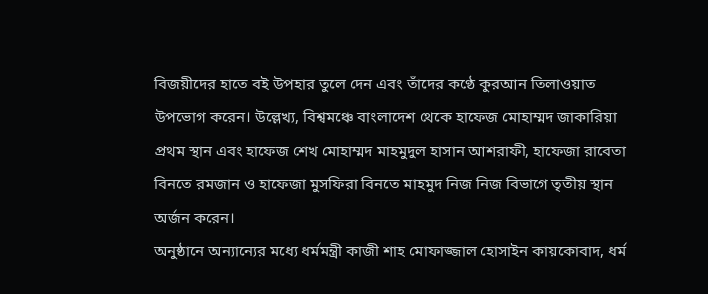বিজয়ীদের হাতে বই উপহার তুলে দেন এবং তাঁদের কণ্ঠে কুরআন তিলাওয়াত উপভোগ করেন। উল্লেখ্য, বিশ্বমঞ্চে বাংলাদেশ থেকে হাফেজ মোহাম্মদ জাকারিয়া প্রথম স্থান এবং হাফেজ শেখ মোহাম্মদ মাহমুদুল হাসান আশরাফী, হাফেজা রাবেতা বিনতে রমজান ও হাফেজা মুসফিরা বিনতে মাহমুদ নিজ নিজ বিভাগে তৃতীয় স্থান অর্জন করেন।
অনুষ্ঠানে অন্যান্যের মধ্যে ধর্মমন্ত্রী কাজী শাহ মোফাজ্জাল হোসাইন কায়কোবাদ, ধর্ম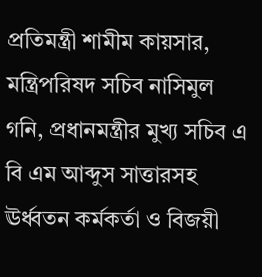প্রতিমন্ত্রী শামীম কায়সার, মন্ত্রিপরিষদ সচিব নাসিমুল গনি, প্রধানমন্ত্রীর মুখ্য সচিব এ বি এম আব্দুস সাত্তারসহ ঊর্ধ্বতন কর্মকর্তা ও বিজয়ী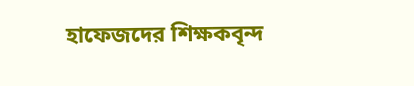হাফেজদের শিক্ষকবৃন্দ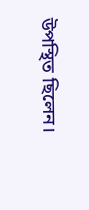উপস্থিত ছিলেন।